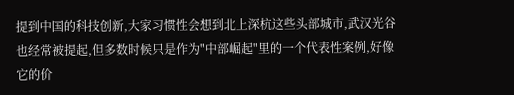提到中国的科技创新,大家习惯性会想到北上深杭这些头部城市,武汉光谷也经常被提起,但多数时候只是作为"中部崛起"里的一个代表性案例,好像它的价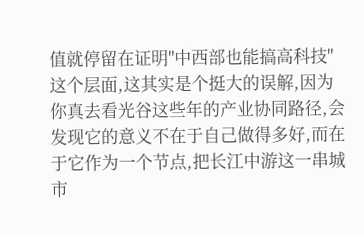值就停留在证明"中西部也能搞高科技"这个层面,这其实是个挺大的误解,因为你真去看光谷这些年的产业协同路径,会发现它的意义不在于自己做得多好,而在于它作为一个节点,把长江中游这一串城市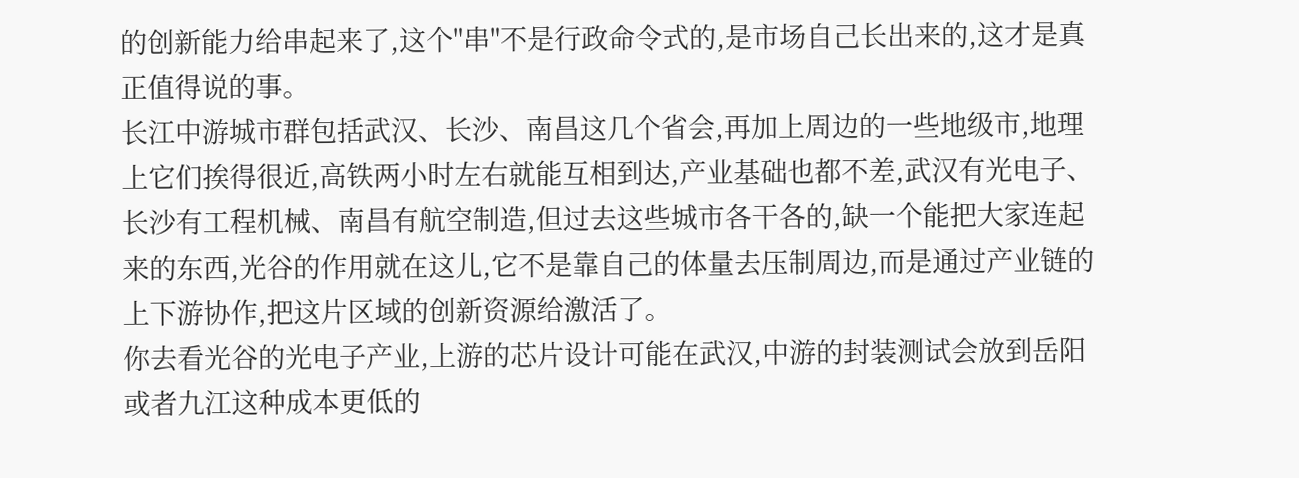的创新能力给串起来了,这个"串"不是行政命令式的,是市场自己长出来的,这才是真正值得说的事。
长江中游城市群包括武汉、长沙、南昌这几个省会,再加上周边的一些地级市,地理上它们挨得很近,高铁两小时左右就能互相到达,产业基础也都不差,武汉有光电子、长沙有工程机械、南昌有航空制造,但过去这些城市各干各的,缺一个能把大家连起来的东西,光谷的作用就在这儿,它不是靠自己的体量去压制周边,而是通过产业链的上下游协作,把这片区域的创新资源给激活了。
你去看光谷的光电子产业,上游的芯片设计可能在武汉,中游的封装测试会放到岳阳或者九江这种成本更低的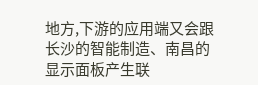地方,下游的应用端又会跟长沙的智能制造、南昌的显示面板产生联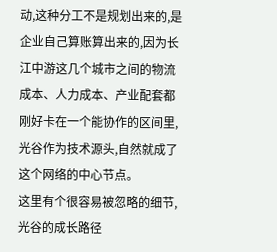动,这种分工不是规划出来的,是企业自己算账算出来的,因为长江中游这几个城市之间的物流成本、人力成本、产业配套都刚好卡在一个能协作的区间里,光谷作为技术源头,自然就成了这个网络的中心节点。
这里有个很容易被忽略的细节,光谷的成长路径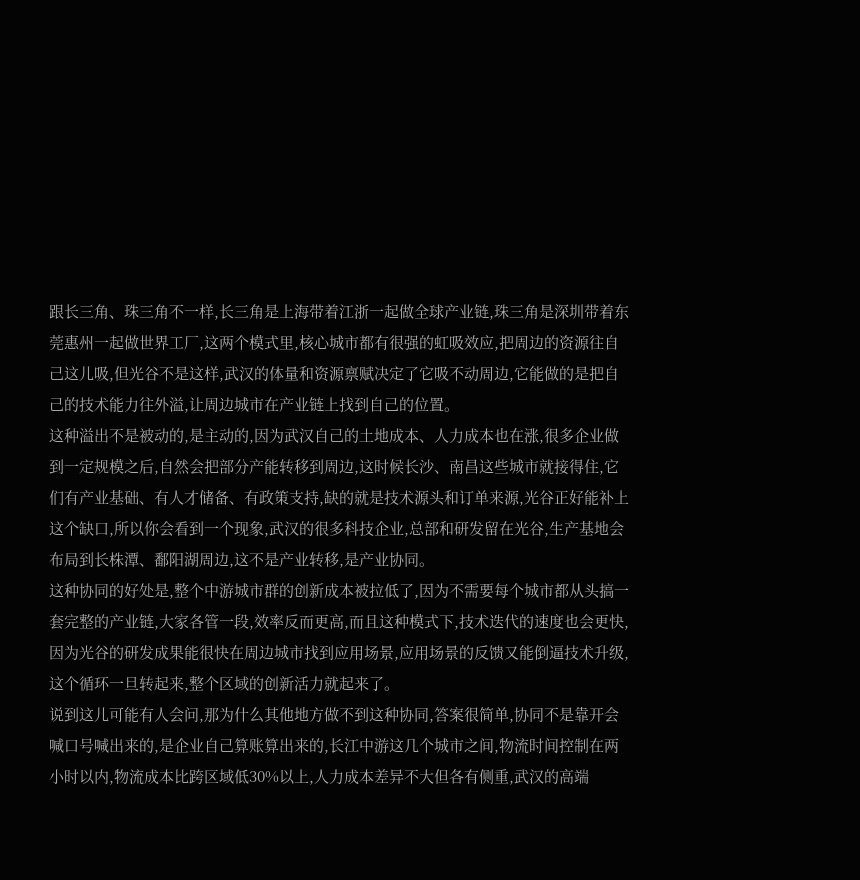跟长三角、珠三角不一样,长三角是上海带着江浙一起做全球产业链,珠三角是深圳带着东莞惠州一起做世界工厂,这两个模式里,核心城市都有很强的虹吸效应,把周边的资源往自己这儿吸,但光谷不是这样,武汉的体量和资源禀赋决定了它吸不动周边,它能做的是把自己的技术能力往外溢,让周边城市在产业链上找到自己的位置。
这种溢出不是被动的,是主动的,因为武汉自己的土地成本、人力成本也在涨,很多企业做到一定规模之后,自然会把部分产能转移到周边,这时候长沙、南昌这些城市就接得住,它们有产业基础、有人才储备、有政策支持,缺的就是技术源头和订单来源,光谷正好能补上这个缺口,所以你会看到一个现象,武汉的很多科技企业,总部和研发留在光谷,生产基地会布局到长株潭、鄱阳湖周边,这不是产业转移,是产业协同。
这种协同的好处是,整个中游城市群的创新成本被拉低了,因为不需要每个城市都从头搞一套完整的产业链,大家各管一段,效率反而更高,而且这种模式下,技术迭代的速度也会更快,因为光谷的研发成果能很快在周边城市找到应用场景,应用场景的反馈又能倒逼技术升级,这个循环一旦转起来,整个区域的创新活力就起来了。
说到这儿可能有人会问,那为什么其他地方做不到这种协同,答案很简单,协同不是靠开会喊口号喊出来的,是企业自己算账算出来的,长江中游这几个城市之间,物流时间控制在两小时以内,物流成本比跨区域低30%以上,人力成本差异不大但各有侧重,武汉的高端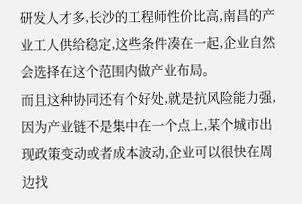研发人才多,长沙的工程师性价比高,南昌的产业工人供给稳定,这些条件凑在一起,企业自然会选择在这个范围内做产业布局。
而且这种协同还有个好处,就是抗风险能力强,因为产业链不是集中在一个点上,某个城市出现政策变动或者成本波动,企业可以很快在周边找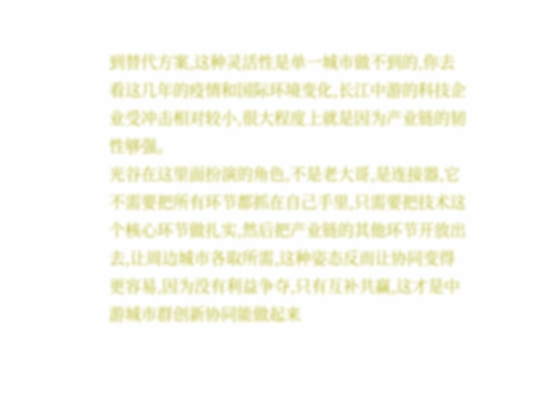到替代方案,这种灵活性是单一城市做不到的,你去看这几年的疫情和国际环境变化,长江中游的科技企业受冲击相对较小,很大程度上就是因为产业链的韧性够强。
光谷在这里面扮演的角色,不是老大哥,是连接器,它不需要把所有环节都抓在自己手里,只需要把技术这个核心环节做扎实,然后把产业链的其他环节开放出去,让周边城市各取所需,这种姿态反而让协同变得更容易,因为没有利益争夺,只有互补共赢,这才是中游城市群创新协同能做起来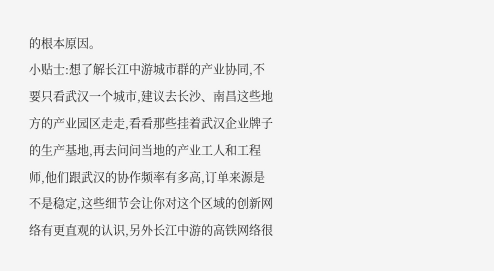的根本原因。
小贴士:想了解长江中游城市群的产业协同,不要只看武汉一个城市,建议去长沙、南昌这些地方的产业园区走走,看看那些挂着武汉企业牌子的生产基地,再去问问当地的产业工人和工程师,他们跟武汉的协作频率有多高,订单来源是不是稳定,这些细节会让你对这个区域的创新网络有更直观的认识,另外长江中游的高铁网络很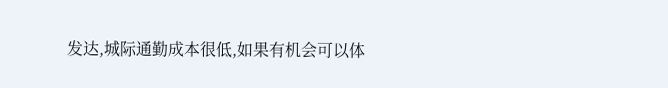发达,城际通勤成本很低,如果有机会可以体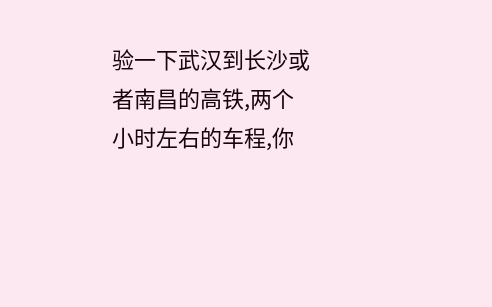验一下武汉到长沙或者南昌的高铁,两个小时左右的车程,你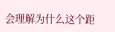会理解为什么这个距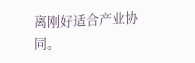离刚好适合产业协同。